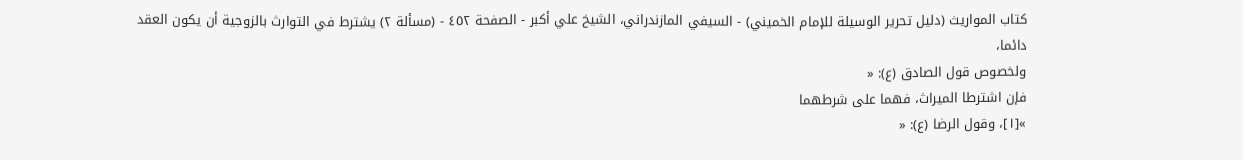كتاب المواريث (دليل تحرير الوسيلة للإمام الخميني) - السيفي المازندراني، الشيخ علي أكبر - الصفحة ٤٥٢ - (مسألة ٢) يشترط في التوارث بالزوجية أن يكون العقد دائما،
ولخصوص قول الصادق (ع): «
فإن اشترطا الميراث، فهما على شرطهما
»[١]، وقول الرضا (ع): «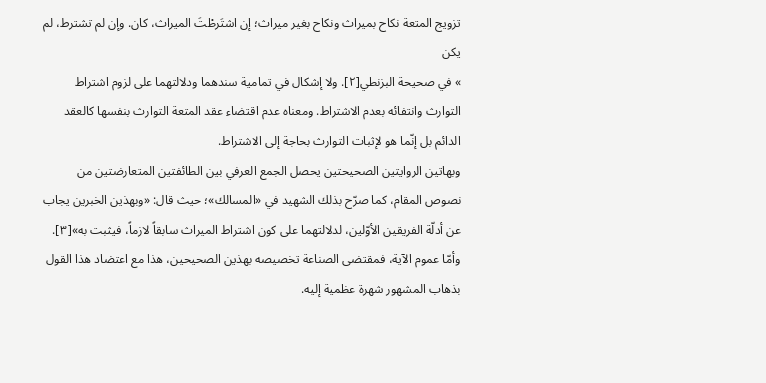تزويج المتعة نكاح بميراث ونكاح بغير ميراث؛ إن اشتَرطْتَ الميراث، كان. وإن لم تشترط، لم يكن
» في صحيحة البزنطي[٢]. ولا إشكال في تمامية سندهما ودلالتهما على لزوم اشتراط التوارث وانتفائه بعدم الاشتراط. ومعناه عدم اقتضاء عقد المتعة التوارث بنفسها كالعقد الدائم بل إنّما هو لإثبات التوارث بحاجة إلى الاشتراط.
وبهاتين الروايتين الصحيحتين يحصل الجمع العرفي بين الطائفتين المتعارضتين من نصوص المقام، كما صرّح بذلك الشهيد في «المسالك»؛ حيث قال: «وبهذين الخبرين يجاب عن أدلّة الفريقين الأوّلين، لدلالتهما على كون اشتراط الميراث سابقاً لازماً، فيثبت به»[٣].
وأمّا عموم الآية، فمقتضى الصناعة تخصيصه بهذين الصحيحين، هذا مع اعتضاد هذا القول بذهاب المشهور شهرة عظمية إليه.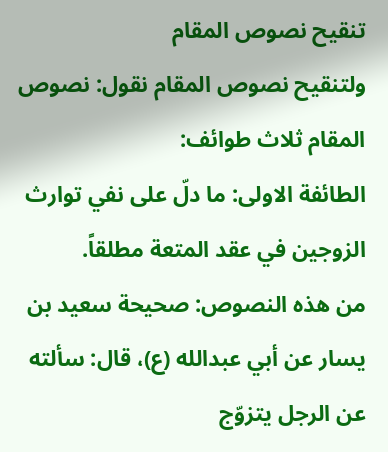تنقيح نصوص المقام
ولتنقيح نصوص المقام نقول: نصوص المقام ثلاث طوائف:
الطائفة الاولى: ما دلّ على نفي توارث الزوجين في عقد المتعة مطلقاً.
من هذه النصوص: صحيحة سعيد بن يسار عن أبي عبدالله (ع)، قال: سألته عن الرجل يتزوّج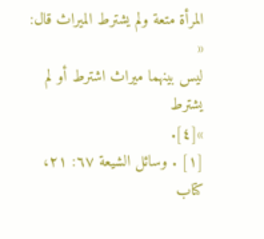المرأة متعة ولم يشترط الميراث قال: «
ليس بينهما ميراث اشترط أو لم يشترط
»[٤].
[١] . وسائل الشيعة ٦٧: ٢١، كتاب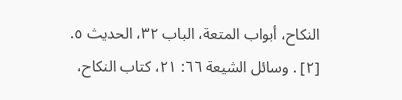النكاح، أبواب المتعة، الباب ٣٢، الحديث ٥.
[٢] . وسائل الشيعة ٦٦: ٢١، كتاب النكاح،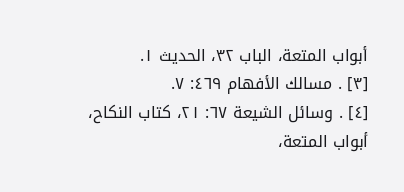أبواب المتعة، الباب ٣٢، الحديث ١.
[٣] . مسالك الأفهام ٤٦٩: ٧.
[٤] . وسائل الشيعة ٦٧: ٢١، كتاب النكاح، أبواب المتعة،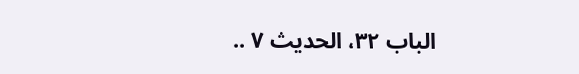الباب ٣٢، الحديث ٧ ..